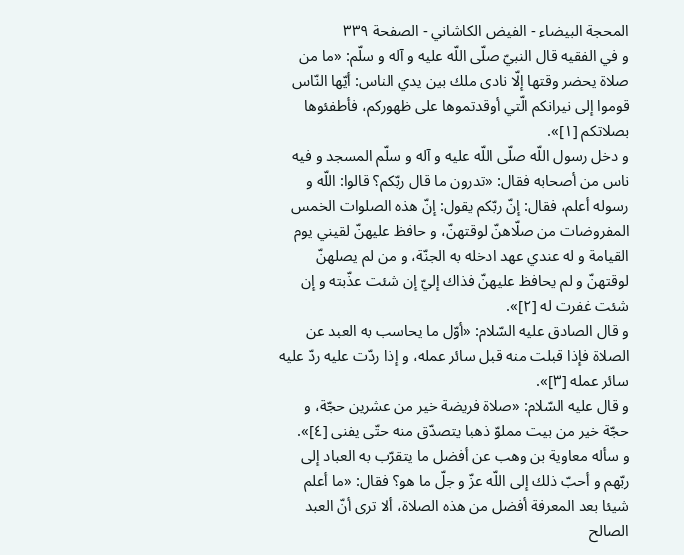المحجة البيضاء - الفيض الكاشاني - الصفحة ٣٣٩
و في الفقيه قال النبيّ صلّى اللّه عليه و آله و سلّم: «ما من صلاة يحضر وقتها إلّا نادى ملك بين يدي الناس: أيّها النّاس قوموا إلى نيرانكم الّتي أوقدتموها على ظهوركم، فأطفئوها بصلاتكم [١]».
و دخل رسول اللّه صلّى اللّه عليه و آله و سلّم المسجد و فيه ناس من أصحابه فقال: «تدرون ما قال ربّكم؟ قالوا: اللّه و رسوله أعلم، فقال: إنّ ربّكم يقول: إنّ هذه الصلوات الخمس المفروضات من صلّاهنّ لوقتهنّ، و حافظ عليهنّ لقيني يوم القيامة و له عندي عهد ادخله به الجنّة، و من لم يصلهنّ لوقتهنّ و لم يحافظ عليهنّ فذاك إليّ إن شئت عذّبته و إن شئت غفرت له [٢]».
و قال الصادق عليه السّلام: «أوّل ما يحاسب به العبد عن الصلاة فإذا قبلت منه قبل سائر عمله، و إذا ردّت عليه ردّ عليه سائر عمله [٣]».
و قال عليه السّلام: «صلاة فريضة خير من عشرين حجّة، و حجّة خير من بيت مملوّ ذهبا يتصدّق منه حتّى يفنى [٤]».
و سأله معاوية بن وهب عن أفضل ما يتقرّب به العباد إلى ربّهم و أحبّ ذلك إلى اللّه عزّ و جلّ ما هو؟ فقال: «ما أعلم شيئا بعد المعرفة أفضل من هذه الصلاة، ألا ترى أنّ العبد الصالح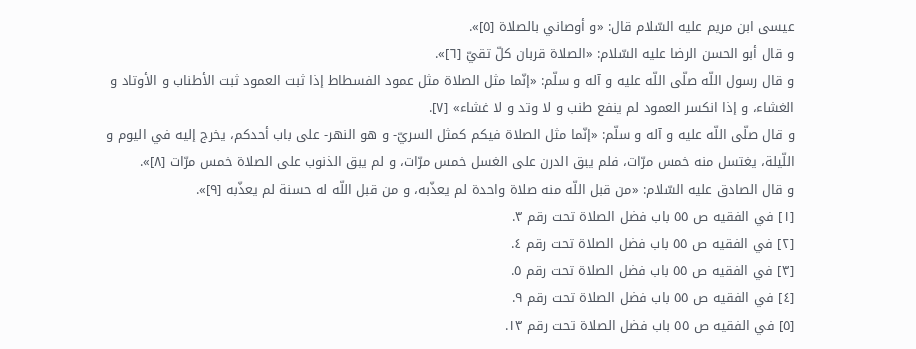عيسى ابن مريم عليه السّلام قال: «و أوصاني بالصلاة [٥]».
و قال أبو الحسن الرضا عليه السّلام: «الصلاة قربان كلّ تقيّ [٦]».
و قال رسول اللّه صلّى اللّه عليه و آله و سلّم: «إنّما مثل الصلاة مثل عمود الفسطاط إذا ثبت العمود ثبت الأطناب و الأوتاد و الغشاء، و إذا انكسر العمود لم ينفع طنب و لا وتد و لا غشاء» [٧].
و قال صلّى اللّه عليه و آله و سلّم: «إنّما مثل الصلاة فيكم كمثل السريّ- و هو النهر- على باب أحدكم، يخرج إليه في اليوم و اللّيلة، يغتسل منه خمس مرّات، فلم يبق الدرن على الغسل خمس مرّات، و لم يبق الذنوب على الصلاة خمس مرّات [٨]».
و قال الصادق عليه السّلام: «من قبل اللّه منه صلاة واحدة لم يعذّبه، و من قبل اللّه له حسنة لم يعذّبه [٩]».
[١] في الفقيه ص ٥٥ باب فضل الصلاة تحت رقم ٣.
[٢] في الفقيه ص ٥٥ باب فضل الصلاة تحت رقم ٤.
[٣] في الفقيه ص ٥٥ باب فضل الصلاة تحت رقم ٥.
[٤] في الفقيه ص ٥٥ باب فضل الصلاة تحت رقم ٩.
[٥] في الفقيه ص ٥٥ باب فضل الصلاة تحت رقم ١٣.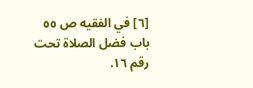[٦] في الفقيه ص ٥٥ باب فضل الصلاة تحت رقم ١٦.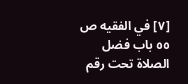[٧] في الفقيه ص ٥٥ باب فضل الصلاة تحت رقم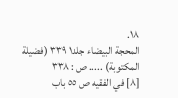١٨.
المحجة البيضاء جلد١ ٣٣٩ (فضيلة المكتوبة) ..... ص : ٣٣٨
[٨] في الفقيه ص ٥٥ باب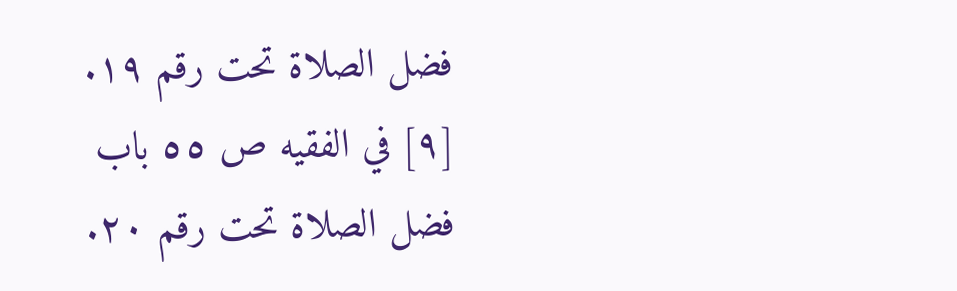فضل الصلاة تحت رقم ١٩.
[٩] في الفقيه ص ٥٥ باب فضل الصلاة تحت رقم ٢٠.